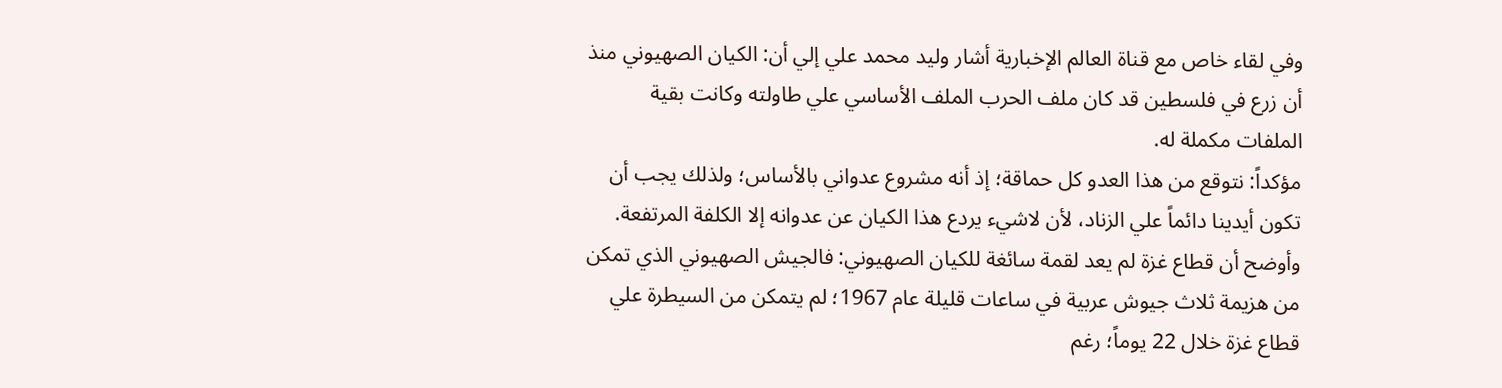وفي لقاء خاص مع قناة العالم الإخبارية أشار وليد محمد علي إلي أن: الكيان الصهيوني منذ أن زرع في فلسطين قد كان ملف الحرب الملف الأساسي علي طاولته وكانت بقية الملفات مكملة له.
مؤكداً: نتوقع من هذا العدو كل حماقة؛ إذ أنه مشروع عدواني بالأساس؛ ولذلك يجب أن تكون أيدينا دائماً علي الزناد، لأن لاشيء يردع هذا الكيان عن عدوانه إلا الكلفة المرتفعة.
وأوضح أن قطاع غزة لم يعد لقمة سائغة للكيان الصهيوني: فالجيش الصهيوني الذي تمكن من هزيمة ثلاث جيوش عربية في ساعات قليلة عام 1967؛ لم يتمكن من السيطرة علي قطاع غزة خلال 22 يوماً؛ رغم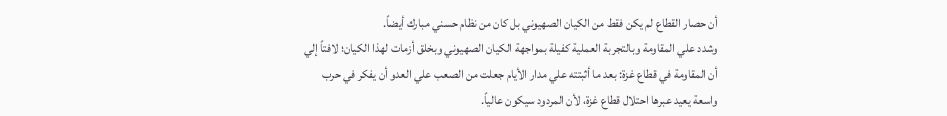أن حصار القطاع لم يكن فقط من الكيان الصهيوني بل كان من نظام حسني مبارك أيضاً.
وشدد علي المقاومة وبالتجربة العملية كفيلة بمواجهة الكيان الصهيوني وبخلق أزمات لهذا الكيان؛ لافتاً إلي أن المقاومة في قطاع غزة: بعد ما أثبتته علي مدار الأيام جعلت من الصعب علي العدو أن يفكر في حرب واسعة يعيد عبرها احتلال قطاع غزة، لأن المردود سيكون عالياً.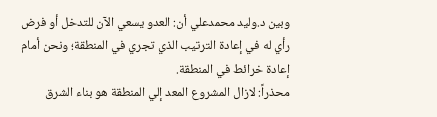وبين د.وليد محمدعلي أن: العدو يسعي الآن للتدخل أو فرض رأي له في إعادة الترتيب الذي تجري في المنطقة؛ ونحن أمام إعادة خرائط في المنطقة.
محذراً: لازال المشروع المعد إلي المنطقة هو بناء الشرق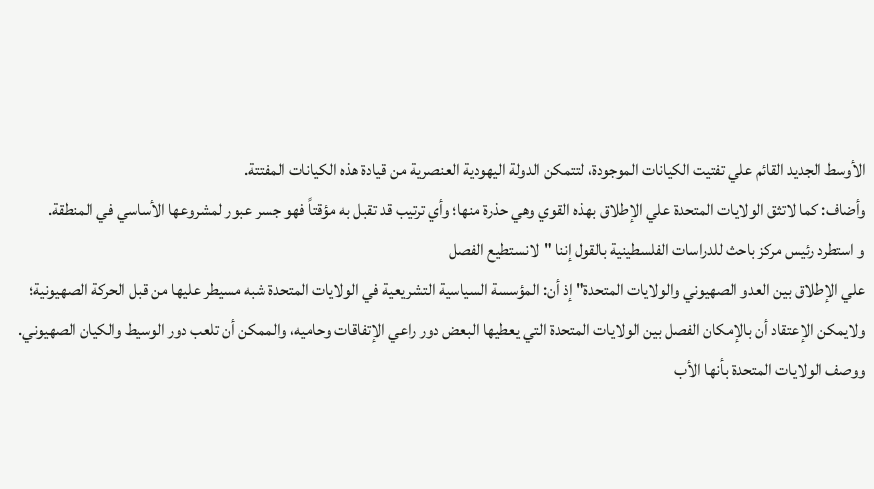الأوسط الجديد القائم علي تفتيت الكيانات الموجودة، لتتمكن الدولة اليهودية العنصرية من قيادة هذه الكيانات المفتتة.
وأضاف: كما لاتثق الولايات المتحدة علي الإطلاق بهذه القوي وهي حذرة منها؛ وأي ترتيب قد تقبل به مؤقتاً فهو جسر عبور لمشروعها الأساسي في المنطقة.
و استطرد رئيس مركز باحث للدراسات الفلسطينية بالقول إننا "لانستطيع الفصل
علي الإطلاق بين العدو الصهيوني والولايات المتحدة" إذ أن: المؤسسة السياسية التشريعية في الولايات المتحدة شبه مسيطر عليها من قبل الحركة الصهيونية؛ ولايمكن الإعتقاد أن بالإمكان الفصل بين الولايات المتحدة التي يعطيها البعض دور راعي الإتفاقات وحاميه، والممكن أن تلعب دور الوسيط والكيان الصهيوني.
ووصف الولايات المتحدة بأنها الأب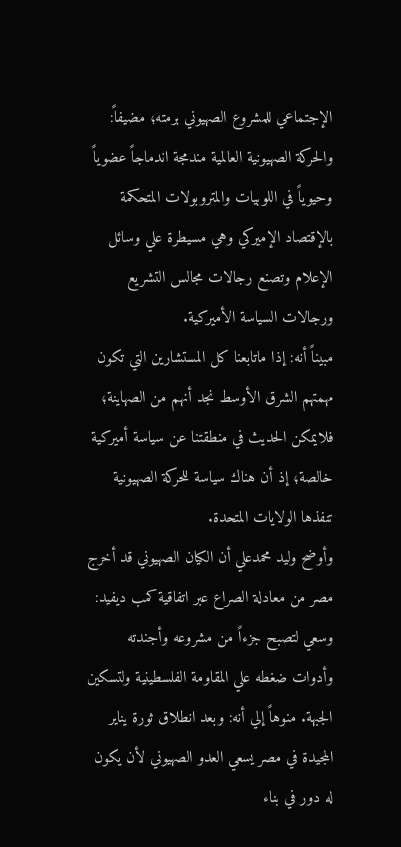الإجتماعي للمشروع الصهيوني برمته؛ مضيفاً: والحركة الصهيونية العالمية مندمجة اندماجاً عضوياً وحيوياً في اللوبيات والمتروبولات المتحكمة بالإقتصاد الإميركي وهي مسيطرة علي وسائل الإعلام وتصنع رجالات مجالس التشريع ورجالات السياسة الأميركية.
مبيناً أنه: إذا ماتابعنا كل المستشارين التي تكون مهمتهم الشرق الأوسط نجد أنهم من الصهاينة؛ فلايمكن الحديث في منطقتنا عن سياسة أميركية خالصة؛ إذ أن هناك سياسة للحركة الصهيونية تنفذها الولايات المتحدة.
وأوضح وليد محمدعلي أن الكيان الصهيوني قد أخرج مصر من معادلة الصراع عبر اتفاقية كمب ديفيد: وسعي لتصبح جزءاً من مشروعه وأجندته وأدوات ضغطه علي المقاومة الفلسطينية ولتسكين الجبهة. منوهاً إلي أنه: وبعد انطلاق ثورة يناير المجيدة في مصر يسعي العدو الصهيوني لأن يكون له دور في بناء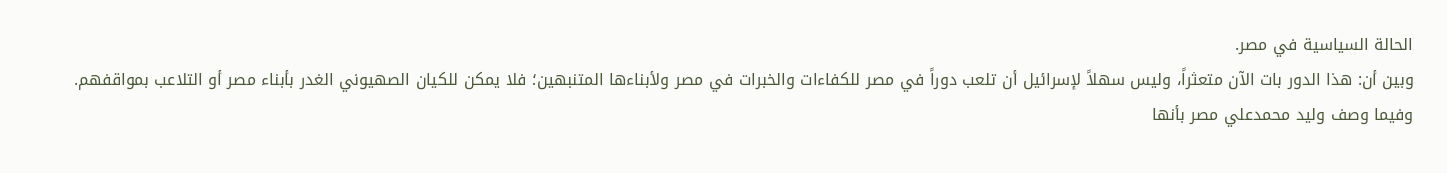الحالة السياسية في مصر.
وبين أن: هذا الدور بات الآن متعثراً، وليس سهلاً لإسرائيل أن تلعب دوراً في مصر للكفاءات والخبرات في مصر ولأبناءها المتنبهين؛ فلا يمكن للكيان الصهيوني الغدر بأبناء مصر أو التلاعب بمواقفهم.
وفيما وصف وليد محمدعلي مصر بأنها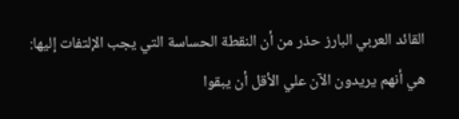القائد العربي البارز حذر من أن النقطة الحساسة التي يجب الإلتفات إليها: هي أنهم يريدون الآن علي الأقل أن يبقوا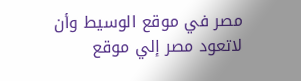مصر في موقع الوسيط وأن لاتعود مصر إلي موقع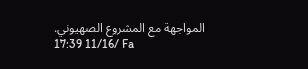المواجهة مع المشروع الصهيوني.
17:39 11/16/ Fa